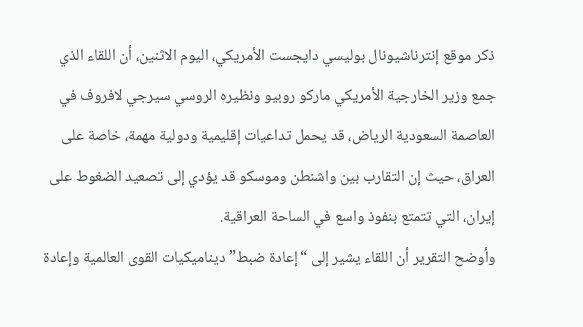ذكر موقع إنترناشيونال بوليسي دايجست الأمريكي، اليوم الاثنين، أن اللقاء الذي جمع وزير الخارجية الأمريكي ماركو روبيو ونظيره الروسي سيرجي لافروف في العاصمة السعودية الرياض، قد يحمل تداعيات إقليمية ودولية مهمة، خاصة على العراق، حيث إن التقارب بين واشنطن وموسكو قد يؤدي إلى تصعيد الضغوط على إيران، التي تتمتع بنفوذ واسع في الساحة العراقية.
وأوضح التقرير أن اللقاء يشير إلى “إعادة ضبط” ديناميكيات القوى العالمية وإعادة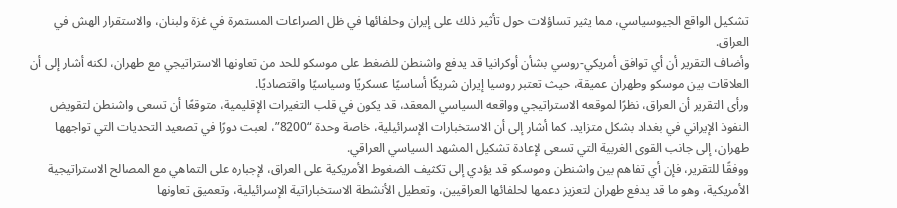تشكيل الواقع الجيوسياسي، مما يثير تساؤلات حول تأثير ذلك على إيران وحلفائها في ظل الصراعات المستمرة في غزة ولبنان، والاستقرار الهش في العراق.
وأضاف التقرير أن أي توافق أمريكي-روسي بشأن أوكرانيا قد يدفع واشنطن للضغط على موسكو للحد من تعاونها الاستراتيجي مع طهران، لكنه أشار إلى أن العلاقات بين موسكو وطهران عميقة، حيث تعتبر روسيا إيران شريكًا أساسيًا عسكريًا وسياسيًا واقتصاديًا.
ورأى التقرير أن العراق، نظرًا لموقعه الاستراتيجي وواقعه السياسي المعقد، قد يكون في قلب التغيرات الإقليمية، متوقعًا أن تسعى واشنطن لتقويض النفوذ الإيراني في بغداد بشكل متزايد. كما أشار إلى أن الاستخبارات الإسرائيلية، خاصة وحدة “8200”، لعبت دورًا في تصعيد التحديات التي تواجهها طهران، إلى جانب القوى الغربية التي تسعى لإعادة تشكيل المشهد السياسي العراقي.
ووفقًا للتقرير، فإن أي تفاهم بين واشنطن وموسكو قد يؤدي إلى تكثيف الضغوط الأمريكية على العراق، لإجباره على التماهي مع المصالح الاستراتيجية الأمريكية، وهو ما قد يدفع طهران لتعزيز دعمها لحلفائها العراقيين، وتعطيل الأنشطة الاستخباراتية الإسرائيلية، وتعميق تعاونها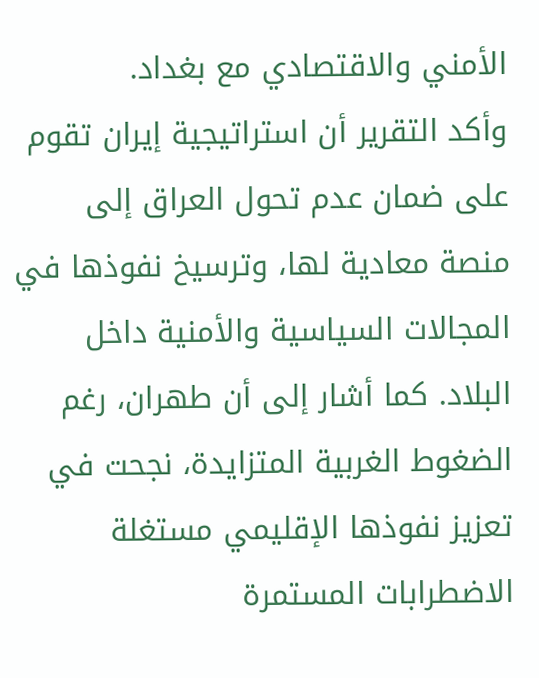الأمني والاقتصادي مع بغداد.
وأكد التقرير أن استراتيجية إيران تقوم على ضمان عدم تحول العراق إلى منصة معادية لها، وترسيخ نفوذها في المجالات السياسية والأمنية داخل البلاد. كما أشار إلى أن طهران، رغم الضغوط الغربية المتزايدة، نجحت في تعزيز نفوذها الإقليمي مستغلة الاضطرابات المستمرة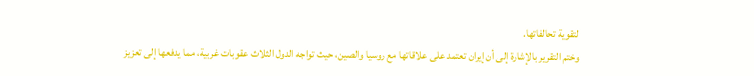لتقوية تحالفاتها.
وختم التقرير بالإشارة إلى أن إيران تعتمد على علاقاتها مع روسيا والصين، حيث تواجه الدول الثلاث عقوبات غربية، مما يدفعها إلى تعزيز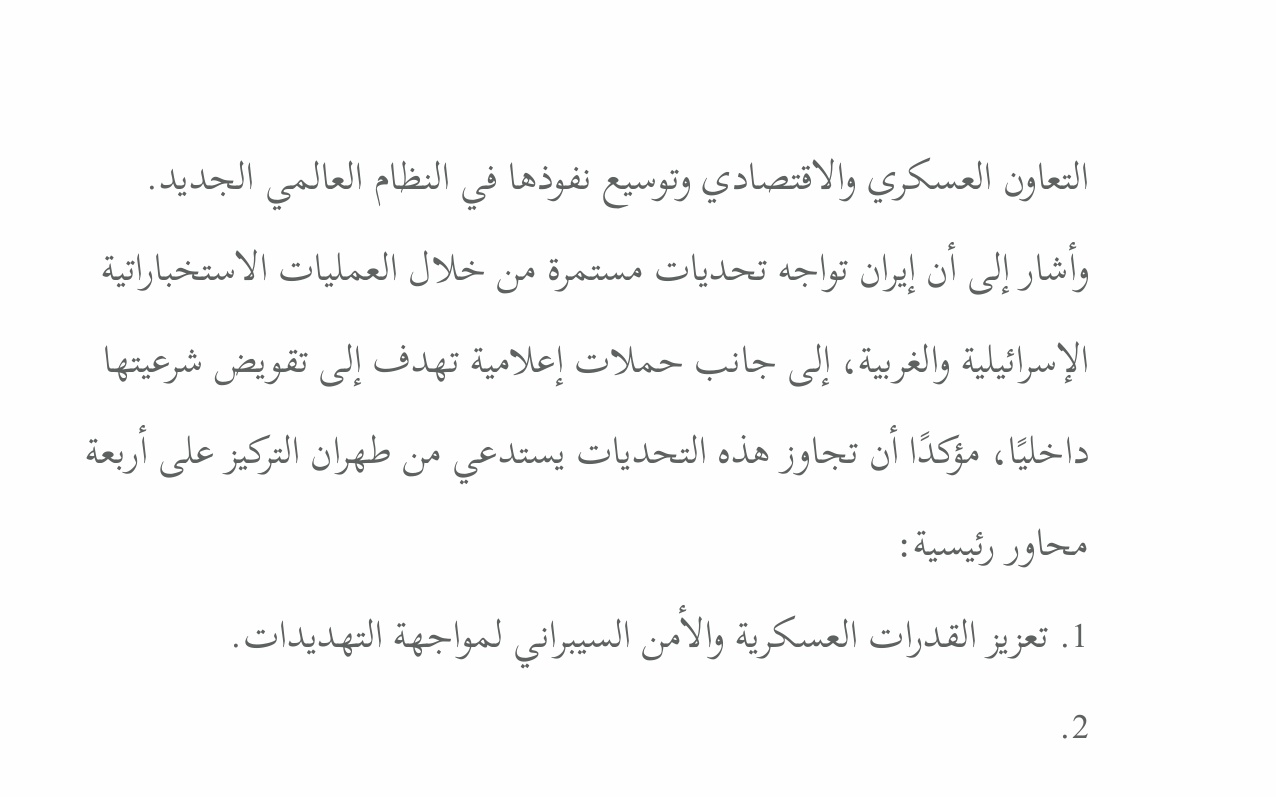التعاون العسكري والاقتصادي وتوسيع نفوذها في النظام العالمي الجديد.
وأشار إلى أن إيران تواجه تحديات مستمرة من خلال العمليات الاستخباراتية الإسرائيلية والغربية، إلى جانب حملات إعلامية تهدف إلى تقويض شرعيتها داخليًا، مؤكدًا أن تجاوز هذه التحديات يستدعي من طهران التركيز على أربعة محاور رئيسية:
1. تعزيز القدرات العسكرية والأمن السيبراني لمواجهة التهديدات.
2.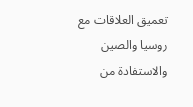تعميق العلاقات مع روسيا والصين والاستفادة من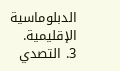الدبلوماسية الإقليمية.
3. التصدي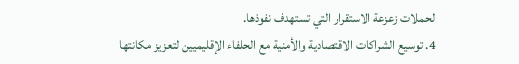لحملات زعزعة الاستقرار التي تستهدف نفوذها.
4. توسيع الشراكات الاقتصادية والأمنية مع الحلفاء الإقليميين لتعزيز مكانتها